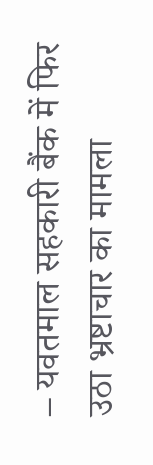– यवतमाल सहकारी बैंक में फिर उठा भ्रष्टाचार का मामला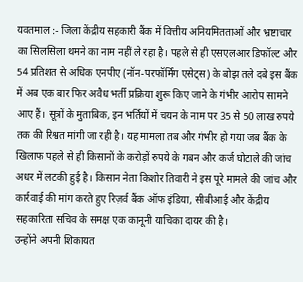यवतमाल :- जिला केंद्रीय सहकारी बैंक में वित्तीय अनियमितताओं और भ्रष्टाचार का सिलसिला थमने का नाम नहीं ले रहा है। पहले से ही एसएलआर डिफॉल्ट और 54 प्रतिशत से अधिक एनपीए (नॉन-परफॉर्मिंग एसेट्स) के बोझ तले दबे इस बैंक में अब एक बार फिर अवैध भर्ती प्रक्रिया शुरू किए जाने के गंभीर आरोप सामने आए हैं। सूत्रों के मुताबिक, इन भर्तियों में चयन के नाम पर 35 से 50 लाख रुपये तक की रिश्वत मांगी जा रही है। यह मामला तब और गंभीर हो गया जब बैंक के खिलाफ पहले से ही किसानों के करोड़ों रुपये के गबन और कर्ज घोटाले की जांच अधर में लटकी हुई है। किसान नेता किशोर तिवारी ने इस पूरे मामले की जांच और कार्रवाई की मांग करते हुए रिज़र्व बैंक ऑफ इंडिया, सीबीआई और केंद्रीय सहकारिता सचिव के समक्ष एक कानूनी याचिका दायर की है।
उन्होंने अपनी शिकायत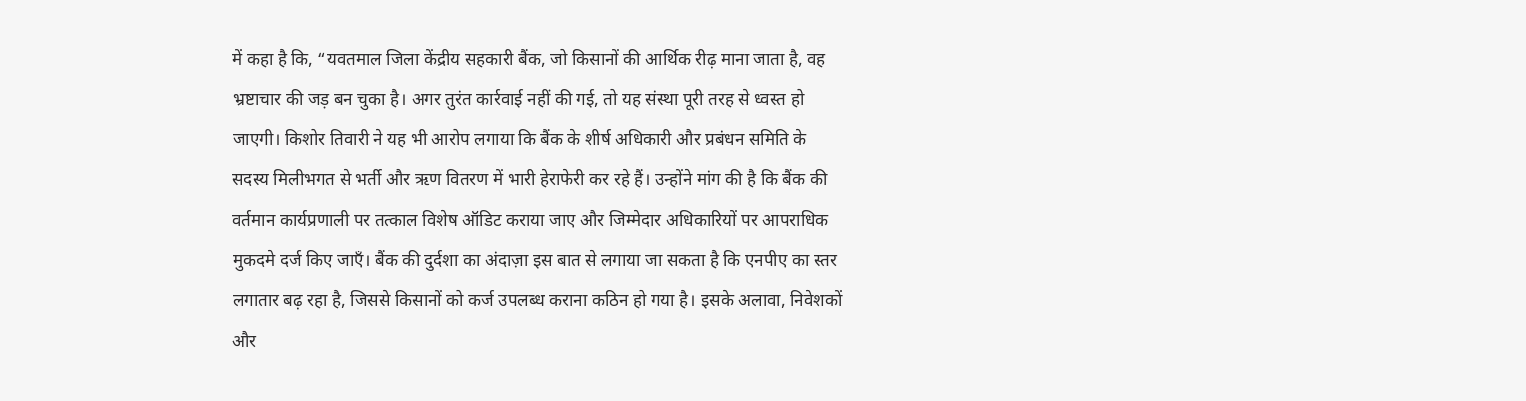में कहा है कि, “यवतमाल जिला केंद्रीय सहकारी बैंक, जो किसानों की आर्थिक रीढ़ माना जाता है, वह भ्रष्टाचार की जड़ बन चुका है। अगर तुरंत कार्रवाई नहीं की गई, तो यह संस्था पूरी तरह से ध्वस्त हो जाएगी। किशोर तिवारी ने यह भी आरोप लगाया कि बैंक के शीर्ष अधिकारी और प्रबंधन समिति के सदस्य मिलीभगत से भर्ती और ऋण वितरण में भारी हेराफेरी कर रहे हैं। उन्होंने मांग की है कि बैंक की वर्तमान कार्यप्रणाली पर तत्काल विशेष ऑडिट कराया जाए और जिम्मेदार अधिकारियों पर आपराधिक मुकदमे दर्ज किए जाएँ। बैंक की दुर्दशा का अंदाज़ा इस बात से लगाया जा सकता है कि एनपीए का स्तर लगातार बढ़ रहा है, जिससे किसानों को कर्ज उपलब्ध कराना कठिन हो गया है। इसके अलावा, निवेशकों और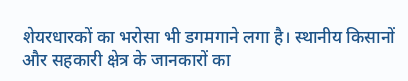शेयरधारकों का भरोसा भी डगमगाने लगा है। स्थानीय किसानों और सहकारी क्षेत्र के जानकारों का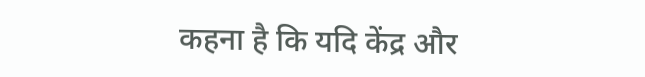कहना है कि यदि केंद्र और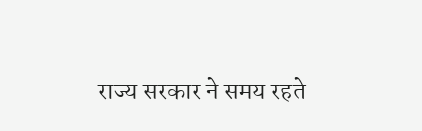राज्य सरकार ने समय रहते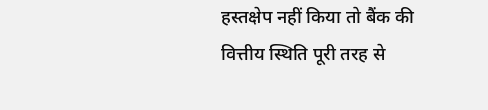हस्तक्षेप नहीं किया तो बैंक की वित्तीय स्थिति पूरी तरह से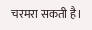चरमरा सकती है।